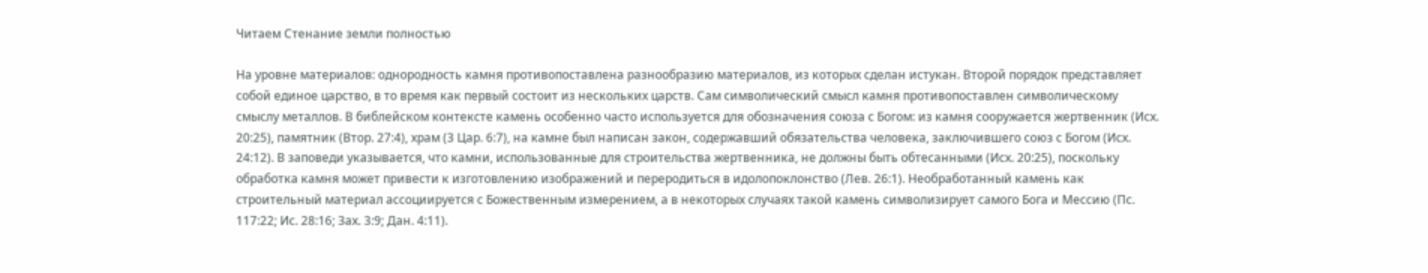Читаем Стенание земли полностью

На уровне материалов: однородность камня противопоставлена разнообразию материалов, из которых сделан истукан. Второй порядок представляет собой единое царство, в то время как первый состоит из нескольких царств. Сам символический смысл камня противопоставлен символическому смыслу металлов. В библейском контексте камень особенно часто используется для обозначения союза с Богом: из камня сооружается жертвенник (Исх. 20:25), памятник (Втор. 27:4), храм (3 Цар. 6:7), на камне был написан закон, содержавший обязательства человека, заключившего союз с Богом (Исх. 24:12). В заповеди указывается, что камни, использованные для строительства жертвенника, не должны быть обтесанными (Исх. 20:25), поскольку обработка камня может привести к изготовлению изображений и переродиться в идолопоклонство (Лев. 26:1). Необработанный камень как строительный материал ассоциируется с Божественным измерением, а в некоторых случаях такой камень символизирует самого Бога и Мессию (Пс. 117:22; Ис. 28:16; Зах. 3:9; Дан. 4:11).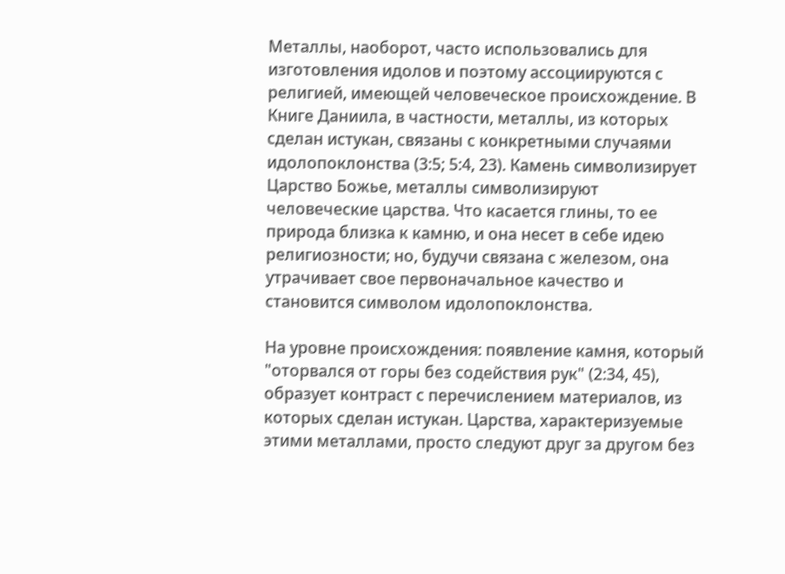Металлы, наоборот, часто использовались для изготовления идолов и поэтому ассоциируются с религией, имеющей человеческое происхождение. В Книге Даниила, в частности, металлы, из которых сделан истукан, связаны с конкретными случаями идолопоклонства (3:5; 5:4, 23). Камень символизирует Царство Божье, металлы символизируют человеческие царства. Что касается глины, то ее природа близка к камню, и она несет в себе идею религиозности; но, будучи связана с железом, она утрачивает свое первоначальное качество и становится символом идолопоклонства.

На уровне происхождения: появление камня, который "оторвался от горы без содействия рук" (2:34, 45), образует контраст с перечислением материалов, из которых сделан истукан. Царства, характеризуемые этими металлами, просто следуют друг за другом без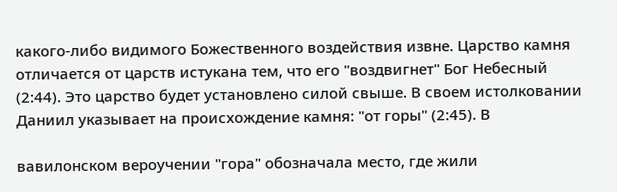какого-либо видимого Божественного воздействия извне. Царство камня отличается от царств истукана тем, что его "воздвигнет" Бог Небесный (2:44). Это царство будет установлено силой свыше. В своем истолковании Даниил указывает на происхождение камня: "от горы" (2:45). В

вавилонском вероучении "гора" обозначала место, где жили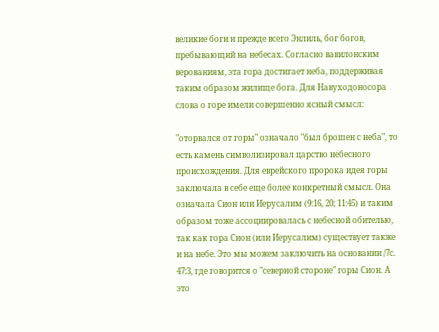великие боги и прежде всего Энлиль, бог богов, пребывающий на небесах. Согласно вавилонским верованиям, эта гора достигает неба, поддерживая таким образом жилище бога. Для Навуходоносора слова о горе имели совершенно ясный смысл:

"оторвался от горы" означало "был брошен с неба", то есть камень символизировал царство небесного происхождения. Для еврейского пророка идея горы заключала в себе еще более конкретный смысл. Она означала Сион или Иерусалим (9:16, 20; 11:45) и таким образом тоже ассоциировалась с небесной обителью, так как гора Сион (или Иерусалим) существует также и на небе. Это мы можем заключить на основании /7с. 47:3, где говорится о "северной стороне" горы Сион. А это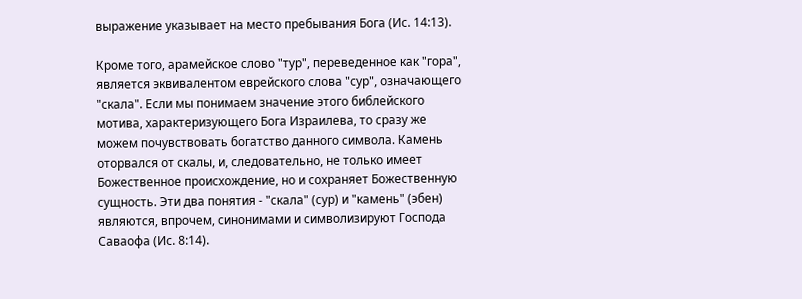выражение указывает на место пребывания Бога (Ис. 14:13).

Кроме того, арамейское слово "тур", переведенное как "гора", является эквивалентом еврейского слова "сур", означающего "скала". Если мы понимаем значение этого библейского мотива, характеризующего Бога Израилева, то сразу же можем почувствовать богатство данного символа. Камень оторвался от скалы, и, следовательно, не только имеет Божественное происхождение, но и сохраняет Божественную сущность. Эти два понятия - "скала" (сур) и "камень" (эбен) являются, впрочем, синонимами и символизируют Господа Саваофа (Ис. 8:14).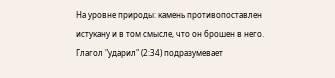На уровне природы: камень противопоставлен истукану и в том смысле, что он брошен в него. Глагол "ударил" (2:34) подразумевает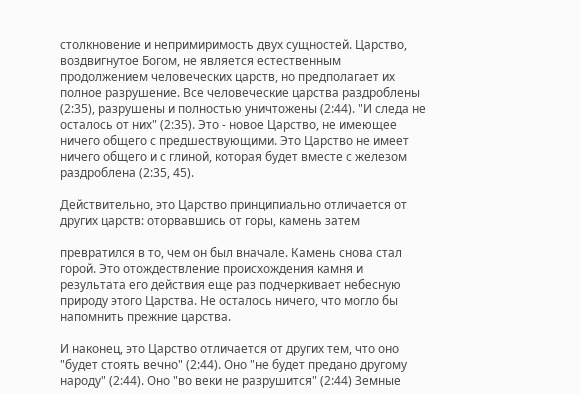столкновение и непримиримость двух сущностей. Царство, воздвигнутое Богом, не является естественным продолжением человеческих царств, но предполагает их полное разрушение. Все человеческие царства раздроблены (2:35), разрушены и полностью уничтожены (2:44). "И следа не осталось от них" (2:35). Это - новое Царство, не имеющее ничего общего с предшествующими. Это Царство не имеет ничего общего и с глиной, которая будет вместе с железом раздроблена (2:35, 45).

Действительно, это Царство принципиально отличается от других царств: оторвавшись от горы, камень затем

превратился в то, чем он был вначале. Камень снова стал горой. Это отождествление происхождения камня и результата его действия еще раз подчеркивает небесную природу этого Царства. Не осталось ничего, что могло бы напомнить прежние царства.

И наконец, это Царство отличается от других тем, что оно "будет стоять вечно" (2:44). Оно "не будет предано другому народу" (2:44). Оно "во веки не разрушится" (2:44) Земные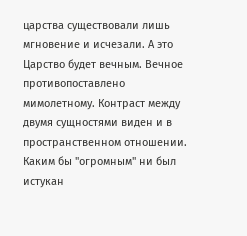царства существовали лишь мгновение и исчезали. А это Царство будет вечным. Вечное противопоставлено мимолетному. Контраст между двумя сущностями виден и в пространственном отношении. Каким бы "огромным" ни был истукан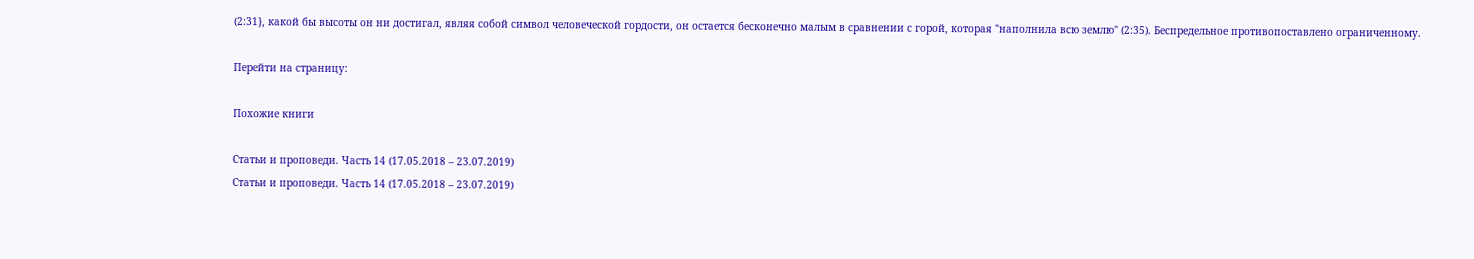(2:31}, какой бы высоты он ни достигал, являя собой символ человеческой гордости, он остается бесконечно малым в сравнении с горой, которая "наполнила всю землю" (2:35). Беспредельное противопоставлено ограниченному.

Перейти на страницу:

Похожие книги

Статьи и проповеди. Часть 14 (17.05.2018 – 23.07.2019)
Статьи и проповеди. Часть 14 (17.05.2018 – 23.07.2019)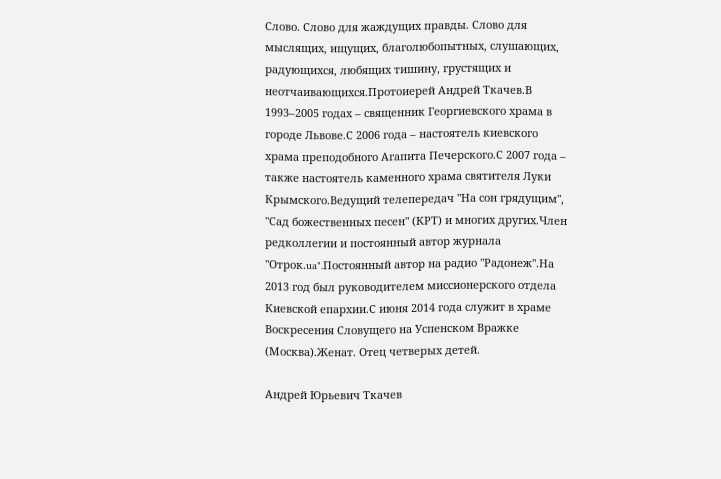Слово. Слово для жаждущих правды. Слово для мыслящих, ищущих, благолюбопытных, слушающих, радующихся, любящих тишину, грустящих и неотчаивающихся.Протоиерей Андрей Ткачев.В 1993–2005 годах – священник Георгиевского храма в городе Львове.С 2006 года – настоятель киевского храма преподобного Агапита Печерского.С 2007 года – также настоятель каменного храма святителя Луки Крымского.Ведущий телепередач "На сон грядущим", "Сад божественных песен" (КРТ) и многих других.Член редколлегии и постоянный автор журнала "Отрок.ua".Постоянный автор на радио "Радонеж".На 2013 год был руководителем миссионерского отдела Киевской епархии.С июня 2014 года служит в храме Воскресения Словущего на Успенском Вражке (Москва).Женат. Отец четверых детей.

Андрей Юрьевич Ткачев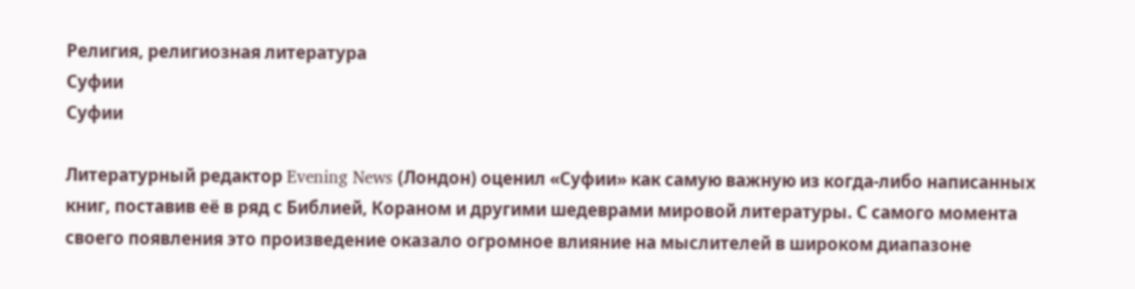Религия, религиозная литература
Суфии
Суфии

Литературный редактор Evening News (Лондон) оценил «Суфии» как самую важную из когда-либо написанных книг, поставив её в ряд с Библией, Кораном и другими шедеврами мировой литературы. С самого момента своего появления это произведение оказало огромное влияние на мыслителей в широком диапазоне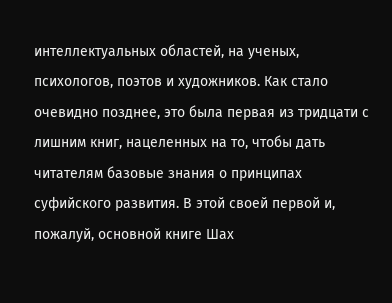интеллектуальных областей, на ученых, психологов, поэтов и художников. Как стало очевидно позднее, это была первая из тридцати с лишним книг, нацеленных на то, чтобы дать читателям базовые знания о принципах суфийского развития. В этой своей первой и, пожалуй, основной книге Шах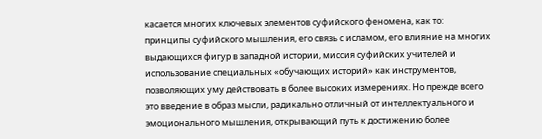касается многих ключевых элементов суфийского феномена, как то: принципы суфийского мышления, его связь с исламом, его влияние на многих выдающихся фигур в западной истории, миссия суфийских учителей и использование специальных «обучающих историй» как инструментов, позволяющих уму действовать в более высоких измерениях. Но прежде всего это введение в образ мысли, радикально отличный от интеллектуального и эмоционального мышления, открывающий путь к достижению более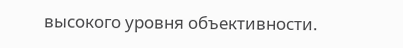высокого уровня объективности.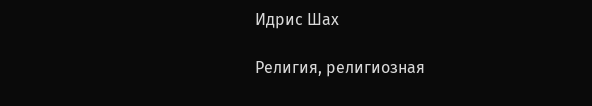Идрис Шах

Религия, религиозная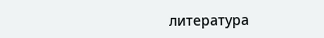литература